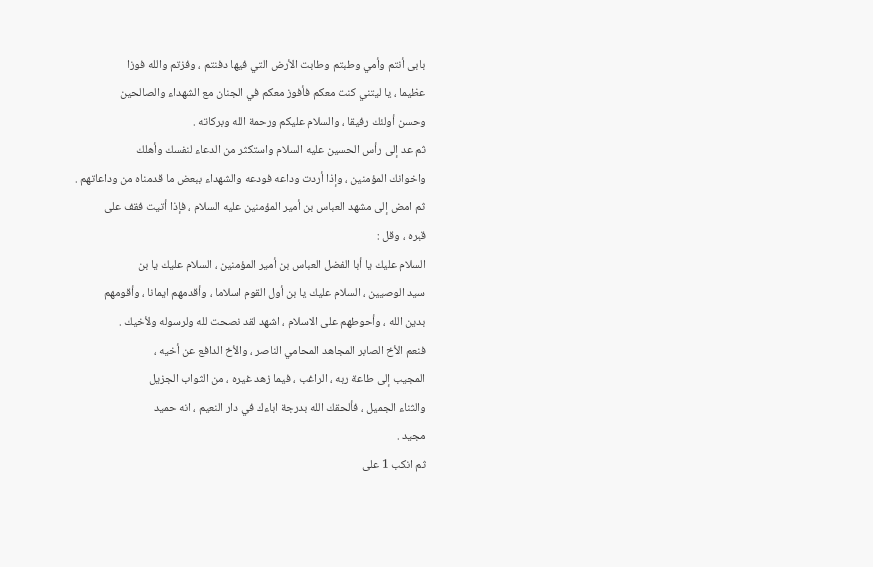بابى أنتم وأمي وطبتم وطابت الأرض التي فيها دفنتم ، وفزتم والله فوزا
عظيما ، يا ليتني كنت معكم فأفوز معكم في الجنان مع الشهداء والصالحين
وحسن أولئك رفيقا ، والسلام عليكم ورحمة الله وبركاته .
ثم عد إلى رأس الحسين عليه السلام واستكثر من الدعاء لنفسك وأهلك
واخوانك المؤمنين ، وإذا أردت وداعه فودعه والشهداء ببعض ما قدمناه من وداعاتهم .
ثم امض إلى مشهد العباس بن أمير المؤمنين عليه السلام ، فإذا أتيت فقف على
قبره ، وقل :
السلام عليك يا أبا الفضل العباس بن أمير المؤمنين ، السلام عليك يا بن
سيد الوصيين ، السلام عليك يا بن أول القوم اسلاما ، وأقدمهم ايمانا ، وأقومهم
بدين الله ، وأحوطهم على الاسلام ، اشهد لقد نصحت لله ولرسوله ولأخيك .
فنعم الأخ الصابر المجاهد المحامي الناصر ، والأخ الدافع عن أخيه ،
المجيب إلى طاعة ربه ، الراغب ، فيما زهد غيره ، من الثواب الجزيل
والثناء الجميل ، فألحقك الله بدرجة اباءك في دار النعيم ، انه حميد
مجيد .
ثم انكب 1 على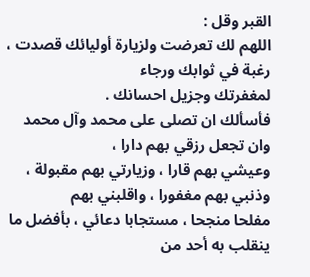القبر وقل :
اللهم لك تعرضت ولزيارة أوليائك قصدت ، رغبة في ثوابك ورجاء
لمغفرتك وجزيل احسانك .
فأسألك ان تصلى على محمد وآل محمد وان تجعل رزقي بهم دارا ،
وعيشي بهم قارا ، وزيارتي بهم مقبولة ، وذنبي بهم مغفورا ، واقلبني بهم
مفلحا منجحا ، مستجابا دعائي ، بأفضل ما ينقلب به أحد من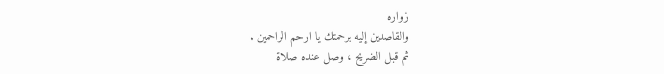زواره
والقاصدين إليه برحمتك يا ارحم الراحمين .
ثم قبل الضريح ، وصل عنده صلاة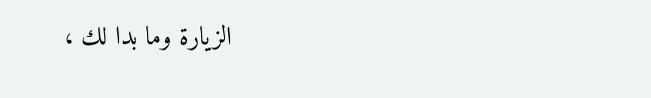الزيارة وما بدا لك ،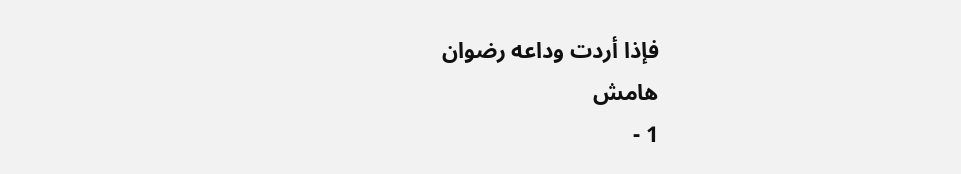فإذا أردت وداعه رضوان
هامش
1 -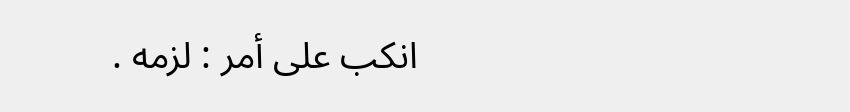انكب على أمر : لزمه .